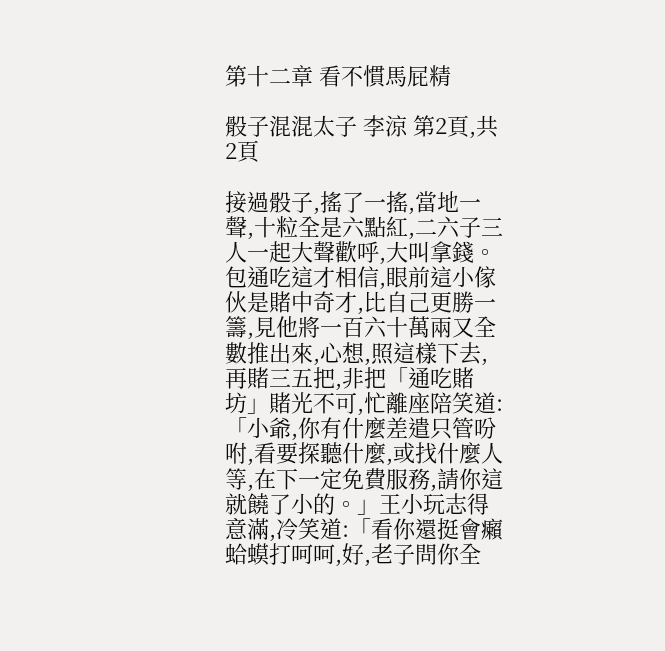第十二章 看不慣馬屁精

骰子混混太子 李涼 第2頁,共2頁

接過骰子,搖了一搖,當地一聲,十粒全是六點紅,二六子三人一起大聲歡呼,大叫拿錢。包通吃這才相信,眼前這小傢伙是賭中奇才,比自己更勝一籌,見他將一百六十萬兩又全數推出來,心想,照這樣下去,再賭三五把,非把「通吃賭坊」賭光不可,忙離座陪笑道:「小爺,你有什麼差遣只管吩咐,看要探聽什麼,或找什麼人等,在下一定免費服務,請你這就饒了小的。」王小玩志得意滿,冷笑道:「看你還挺會癩蛤蟆打呵呵,好,老子問你全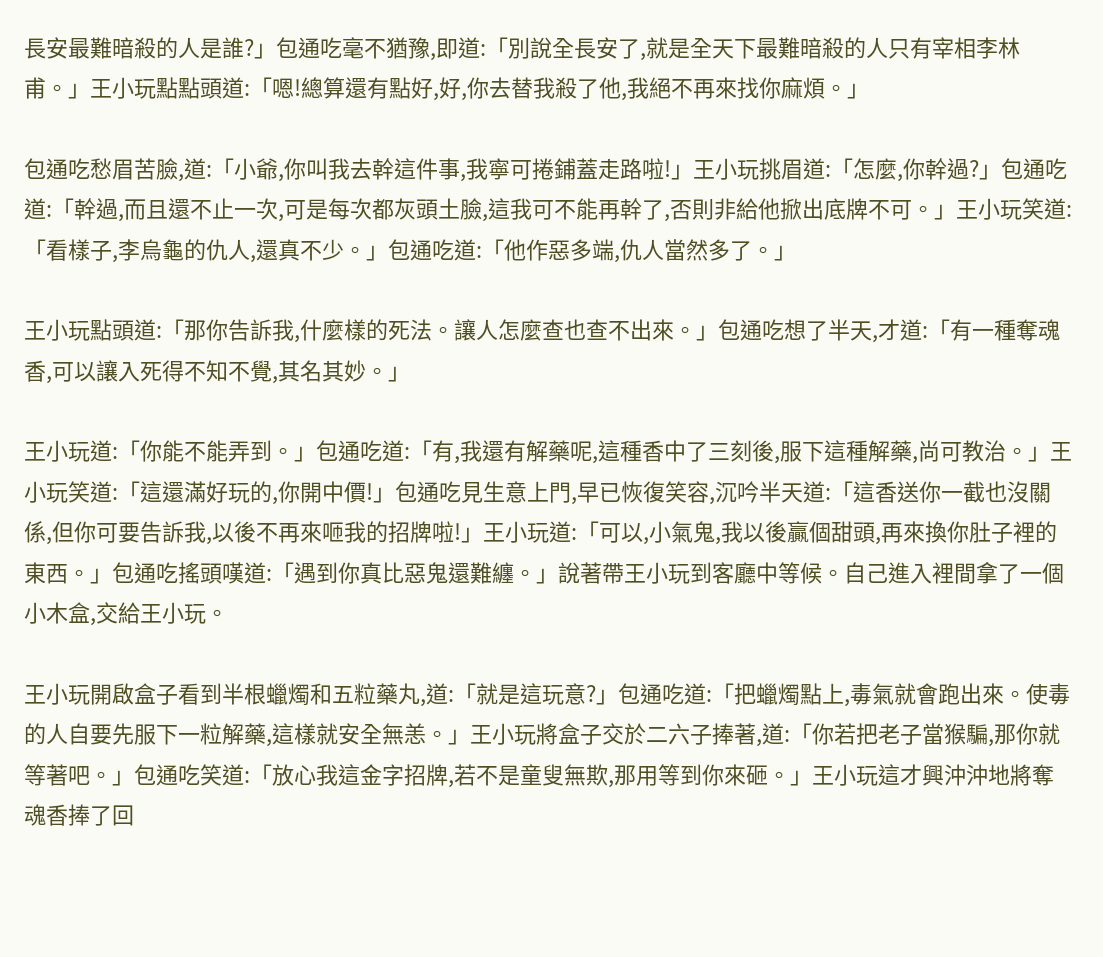長安最難暗殺的人是誰?」包通吃毫不猶豫,即道:「別說全長安了,就是全天下最難暗殺的人只有宰相李林甫。」王小玩點點頭道:「嗯!總算還有點好,好,你去替我殺了他,我絕不再來找你麻煩。」

包通吃愁眉苦臉,道:「小爺,你叫我去幹這件事,我寧可捲鋪蓋走路啦!」王小玩挑眉道:「怎麼,你幹過?」包通吃道:「幹過,而且還不止一次,可是每次都灰頭土臉,這我可不能再幹了,否則非給他掀出底牌不可。」王小玩笑道:「看樣子,李烏龜的仇人,還真不少。」包通吃道:「他作惡多端,仇人當然多了。」

王小玩點頭道:「那你告訴我,什麼樣的死法。讓人怎麼查也查不出來。」包通吃想了半天,才道:「有一種奪魂香,可以讓入死得不知不覺,其名其妙。」

王小玩道:「你能不能弄到。」包通吃道:「有,我還有解藥呢,這種香中了三刻後,服下這種解藥,尚可教治。」王小玩笑道:「這還滿好玩的,你開中價!」包通吃見生意上門,早已恢復笑容,沉吟半天道:「這香送你一截也沒關係,但你可要告訴我,以後不再來咂我的招牌啦!」王小玩道:「可以,小氣鬼,我以後贏個甜頭,再來換你肚子裡的東西。」包通吃搖頭嘆道:「遇到你真比惡鬼還難纏。」說著帶王小玩到客廳中等候。自己進入裡間拿了一個小木盒,交給王小玩。

王小玩開啟盒子看到半根蠟燭和五粒藥丸,道:「就是這玩意?」包通吃道:「把蠟燭點上,毒氣就會跑出來。使毒的人自要先服下一粒解藥,這樣就安全無恙。」王小玩將盒子交於二六子捧著,道:「你若把老子當猴騙,那你就等著吧。」包通吃笑道:「放心我這金字招牌,若不是童叟無欺,那用等到你來砸。」王小玩這才興沖沖地將奪魂香捧了回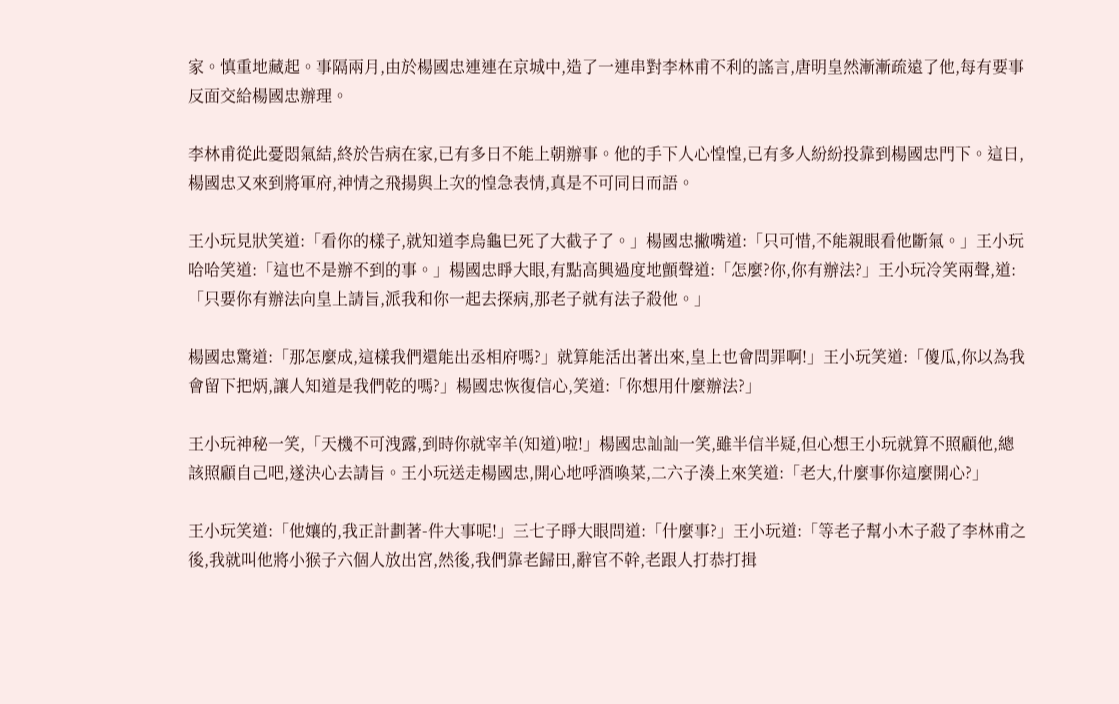家。慎重地藏起。事隔兩月,由於楊國忠連連在京城中,造了一連串對李林甫不利的謠言,唐明皇然漸漸疏遠了他,每有要事反面交給楊國忠辦理。

李林甫從此憂悶氣結,終於告病在家,已有多日不能上朝辦事。他的手下人心惶惶,已有多人紛紛投靠到楊國忠門下。這日,楊國忠又來到將軍府,神情之飛揚與上次的惶急表情,真是不可同日而語。

王小玩見狀笑道:「看你的樣子,就知道李烏龜巳死了大截子了。」楊國忠撇嘴道:「只可惜,不能親眼看他斷氣。」王小玩哈哈笑道:「這也不是辦不到的事。」楊國忠睜大眼,有點高興過度地顫聲道:「怎麼?你,你有辦法?」王小玩冷笑兩聲,道:「只要你有辦法向皇上請旨,派我和你一起去探病,那老子就有法子殺他。」

楊國忠驚道:「那怎麼成,這樣我們還能出丞相府嗎?」就算能活出著出來,皇上也會問罪啊!」王小玩笑道:「傻瓜,你以為我會留下把炳,讓人知道是我們乾的嗎?」楊國忠恢復信心,笑道:「你想用什麼辦法?」

王小玩神秘一笑,「天機不可洩露,到時你就宰羊(知道)啦!」楊國忠訕訕一笑,雖半信半疑,但心想王小玩就算不照顧他,總該照顧自己吧,遂決心去請旨。王小玩送走楊國忠,開心地呼酒喚菜,二六子湊上來笑道:「老大,什麼事你這麼開心?」

王小玩笑道:「他孃的,我正計劃著-件大事呢!」三七子睜大眼問道:「什麼事?」王小玩道:「等老子幫小木子殺了李林甫之後,我就叫他將小猴子六個人放出宮,然後,我們靠老歸田,辭官不幹,老跟人打恭打揖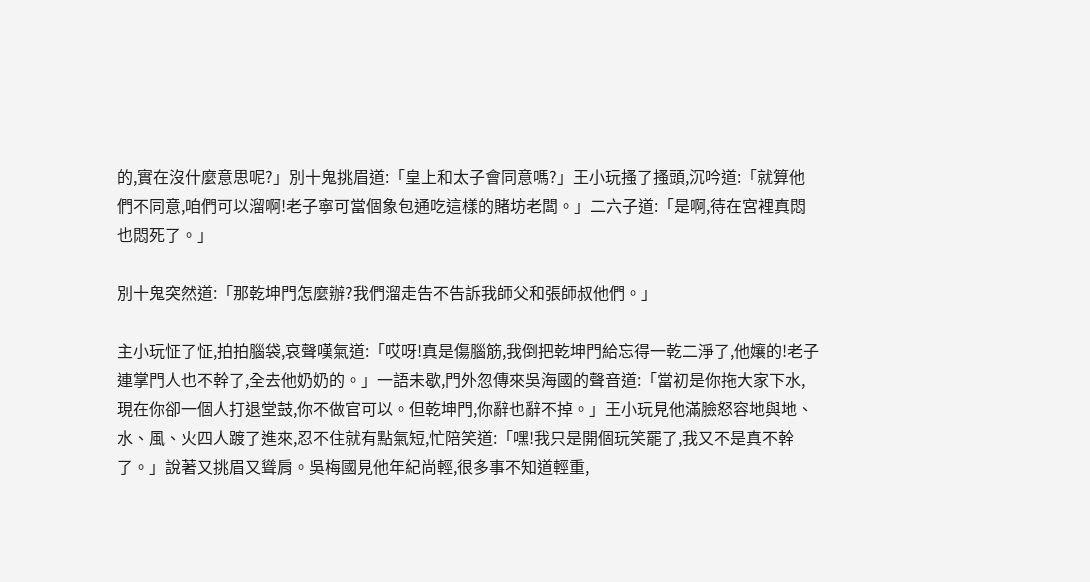的,實在沒什麼意思呢?」別十鬼挑眉道:「皇上和太子會同意嗎?」王小玩搔了搔頭,沉吟道:「就算他們不同意,咱們可以溜啊!老子寧可當個象包通吃這樣的賭坊老闆。」二六子道:「是啊,待在宮裡真悶也悶死了。」

別十鬼突然道:「那乾坤門怎麼辦?我們溜走告不告訴我師父和張師叔他們。」

主小玩怔了怔,拍拍腦袋,哀聲嘆氣道:「哎呀!真是傷腦筋,我倒把乾坤門給忘得一乾二淨了,他孃的!老子連掌門人也不幹了,全去他奶奶的。」一語未歇,門外忽傳來吳海國的聲音道:「當初是你拖大家下水,現在你卻一個人打退堂鼓,你不做官可以。但乾坤門,你辭也辭不掉。」王小玩見他滿臉怒容地與地、水、風、火四人踱了進來,忍不住就有點氣短,忙陪笑道:「嘿!我只是開個玩笑罷了,我又不是真不幹了。」說著又挑眉又聳肩。吳梅國見他年紀尚輕,很多事不知道輕重,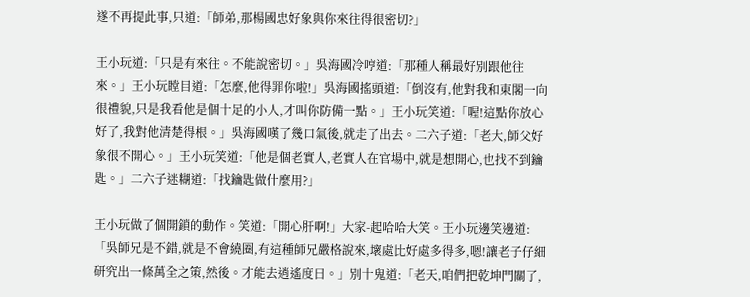遂不再提此事,只道:「師弟,那楊國忠好象與你來往得很密切?」

王小玩道:「只是有來往。不能說密切。」吳海國冷哼道:「那種人稱最好別跟他往來。」王小玩瞠目道:「怎麼,他得罪你啦!」吳海國搖頭道:「倒沒有,他對我和東閣一向很禮貌,只是我看他是個十足的小人,才叫你防備一點。」王小玩笑道:「喔!這點你放心好了,我對他清楚得根。」吳海國嘆了幾口氣後,就走了出去。二六子道:「老大,師父好象很不開心。」王小玩笑道:「他是個老實人,老實人在官場中,就是想開心,也找不到鑰匙。」二六子迷糊道:「找鑰匙做什麼用?」

王小玩做了個開鎖的動作。笑道:「開心肝啊!」大家-起哈哈大笑。王小玩邊笑邊道:「吳師兄是不錯,就是不會繞圈,有這種師兄嚴格說來,壞處比好處多得多,嗯!讓老子仔細研究出一條萬全之策,然後。才能去逍遙度日。」別十鬼道:「老天,咱們把乾坤門關了,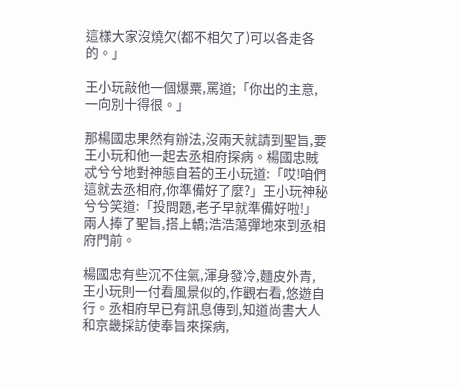這樣大家沒燒欠(都不相欠了)可以各走各的。」

王小玩敲他一個爆粟,罵道;「你出的主意,一向別十得很。」

那楊國忠果然有辦法,沒兩天就請到聖旨,要王小玩和他一起去丞相府探病。楊國忠賊忒兮兮地對神態自若的王小玩道:「哎!咱們這就去丞相府,你準備好了麼?」王小玩神秘兮兮笑道:「投問題,老子早就準備好啦!」兩人捧了聖旨,搭上轎;浩浩蕩彈地來到丞相府門前。

楊國忠有些沉不住氣,渾身發冷,麵皮外青,王小玩則一付看風景似的,作觀右看,悠遊自行。丞相府早已有訊息傳到,知道尚書大人和京畿採訪使奉旨來探病,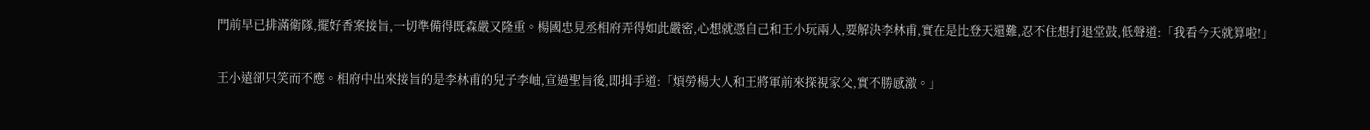門前早已排滿衛隊,擺好香案接旨,一切準備得既森嚴又隆重。楊國忠見丞相府弄得如此嚴密,心想就憑自己和王小玩兩人,要解決李林甫,實在是比登天還難,忍不住想打退堂鼓,低聲道:「我看今天就算啦!」

王小遠卻只笑而不應。相府中出來接旨的是李林甫的兒子李岫,宣過聖旨後,即揖手道:「煩勞楊大人和王將軍前來探視家父,實不勝感激。」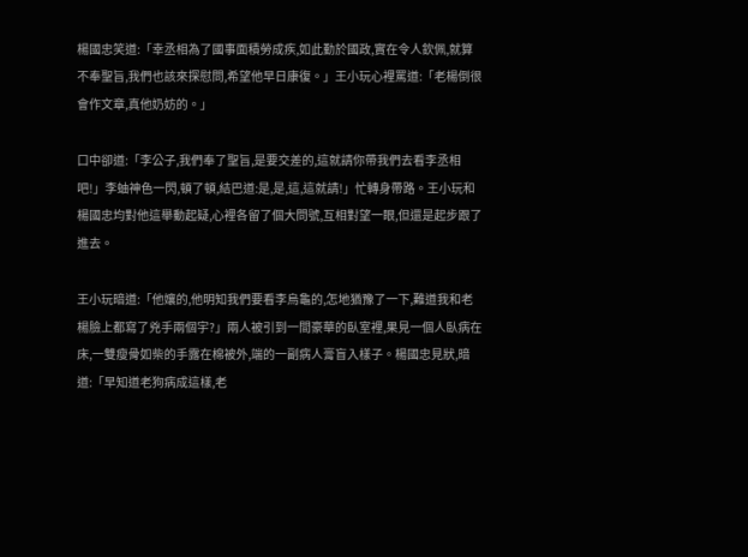楊國忠笑道:「幸丞相為了國事面積勞成疾,如此勤於國政,實在令人欽佩,就算不奉聖旨,我們也該來探慰問,希望他早日康復。」王小玩心裡罵道:「老楊倒很會作文章,真他奶妨的。」

口中卻道:「李公子,我們奉了聖旨,是要交差的,這就請你帶我們去看李丞相吧!」李蚰神色一閃,頓了頓,結巴道:是,是,這,這就請!」忙轉身帶路。王小玩和楊國忠均對他這舉動起疑,心裡各留了個大問號,互相對望一眼,但還是起步跟了進去。

王小玩暗道:「他孃的,他明知我們要看李烏龜的,怎地猶豫了一下,難道我和老楊臉上都寫了兇手兩個宇?」兩人被引到一間豪華的臥室裡,果見一個人臥病在床,一雙瘦骨如柴的手露在棉被外,端的一副病人膏盲入樣子。楊國忠見狀,暗道:「早知道老狗病成這樣,老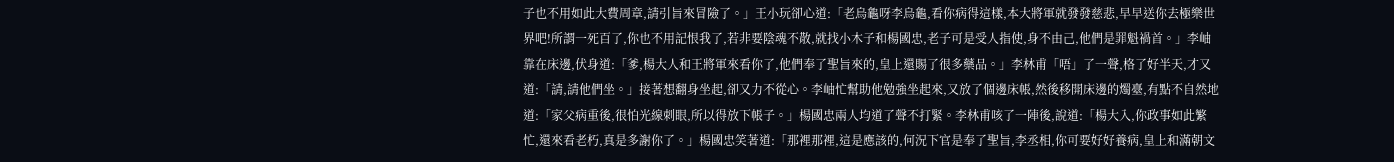子也不用如此大費周章,請引旨來冒險了。」王小玩卻心道:「老烏龜呀李烏龜,看你病得這樣,本大將軍就發發慈悲,早早送你去極樂世界吧!所謂一死百了,你也不用記恨我了,若非要陰魂不散,就找小木子和楊國忠,老子可是受人指使,身不由己,他們是罪魁禍首。」李岫靠在床邊,伏身道:「爹,楊大人和王將軍來看你了,他們奉了聖旨來的,皇上還賜了很多藥品。」李林甫「唔」了一聲,格了好半天,才又道:「請,請他們坐。」接著想翻身坐起,卻又力不從心。李岫忙幫助他勉強坐起來,又放了個邊床帳,然後移開床邊的燭臺,有點不自然地道:「家父病重後,很怕光線刺眼,所以得放下帳子。」楊國忠兩人均道了聲不打緊。李林甫咳了一陣後,說道:「楊大入,你政事如此繁忙,還來看老朽,真是多謝你了。」楊國忠笑著道:「那裡那裡,這是應該的,何況下官是奉了聖旨,李丞相,你可要好好養病,皇上和滿朝文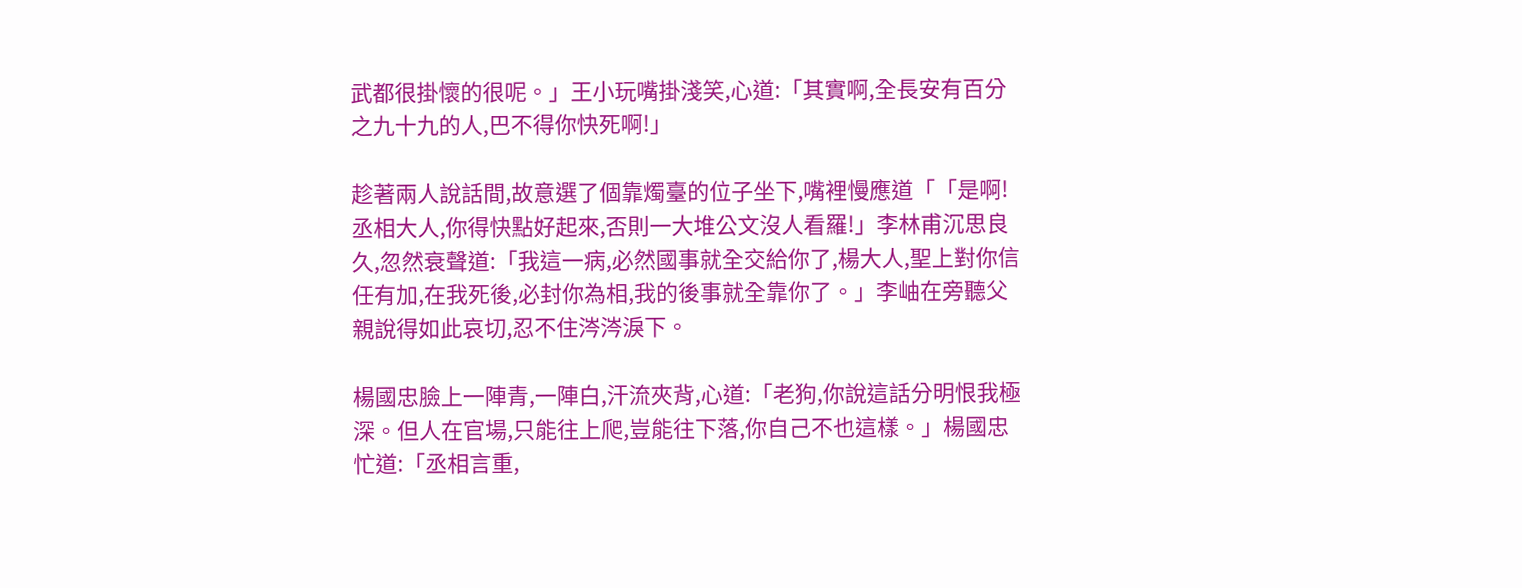武都很掛懷的很呢。」王小玩嘴掛淺笑,心道:「其實啊,全長安有百分之九十九的人,巴不得你快死啊!」

趁著兩人說話間,故意選了個靠燭臺的位子坐下,嘴裡慢應道「「是啊!丞相大人,你得快點好起來,否則一大堆公文沒人看羅!」李林甫沉思良久,忽然衰聲道:「我這一病,必然國事就全交給你了,楊大人,聖上對你信任有加,在我死後,必封你為相,我的後事就全靠你了。」李岫在旁聽父親說得如此哀切,忍不住涔涔淚下。

楊國忠臉上一陣青,一陣白,汗流夾背,心道:「老狗,你說這話分明恨我極深。但人在官場,只能往上爬,豈能往下落,你自己不也這樣。」楊國忠忙道:「丞相言重,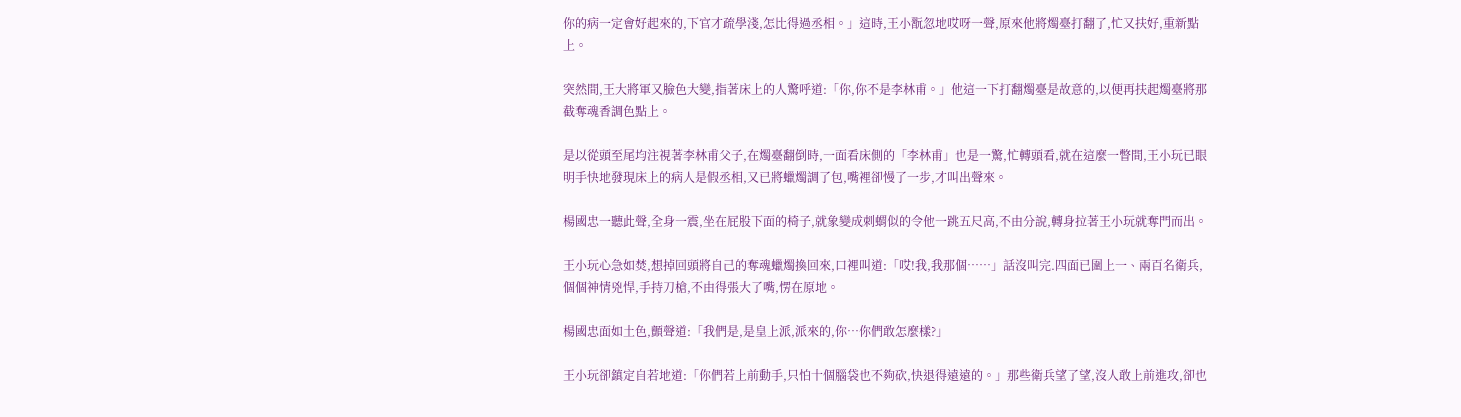你的病一定會好起來的,下官才疏學淺,怎比得過丞相。」這時,王小翫忽地哎呀一聲,原來他將燭臺打翻了,忙又扶好,重新點上。

突然間,王大將軍又臉色大變,指著床上的人驚呼道:「你,你不是李林甫。」他這一下打翻燭臺是故意的,以便再扶起燭臺將那截奪魂香調色點上。

是以從頭至尾均注視著李林甫父子,在燭臺翻倒時,一面看床側的「李林甫」也是一驚,忙轉頭看,就在這麼一瞥間,王小玩已眼明手快地發現床上的病人是假丞相,又已將蠟燭調了包,嘴裡卻慢了一步,才叫出聲來。

楊國忠一聽此聲,全身一震,坐在屁股下面的椅子,就象變成刺蝟似的令他一跳五尺高,不由分說,轉身拉著王小玩就奪門而出。

王小玩心急如焚,想掉回頭將自己的奪魂蠟燭換回來,口裡叫道:「哎!我,我那個……」話沒叫完.四面已圍上一、兩百名衛兵,個個神情兇悍,手持刀槍,不由得張大了嘴,愣在原地。

楊國忠面如土色,顫聲道:「我們是,是皇上派,派來的,你…你們敢怎麼樣?」

王小玩卻鎮定自若地道:「你們若上前動手,只怕十個腦袋也不夠砍,快退得遠遠的。」那些衛兵望了望,沒人敢上前進攻,卻也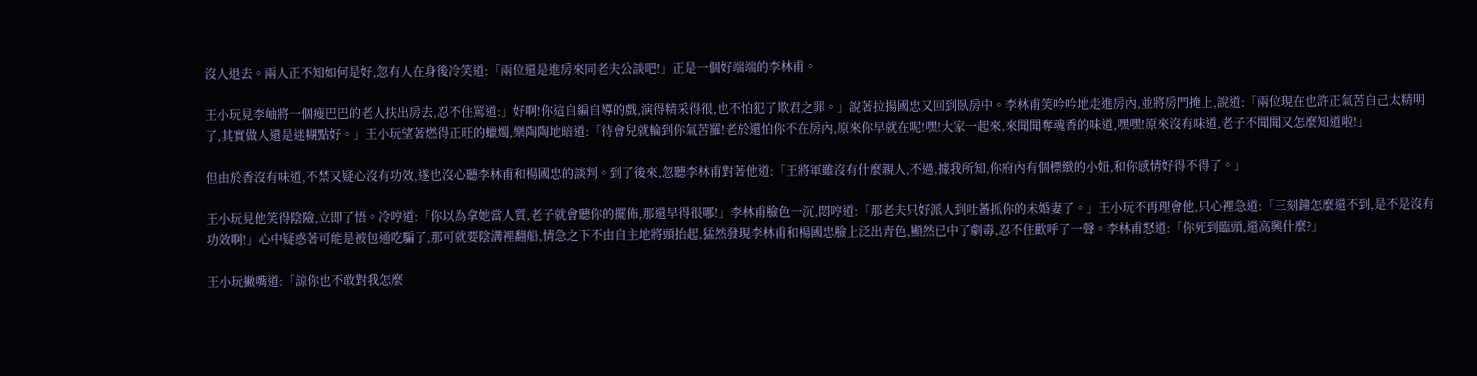沒人退去。兩人正不知如何是好,忽有人在身後冷笑道:「兩位還是進房來同老夫公談吧!」正是一個好端端的李林甫。

王小玩見李岫將一個瘦巴巴的老人扶出房去,忍不住罵道:」好啊!你這自編自導的戲,演得精采得很,也不怕犯了欺君之罪。」說著拉揚國忠又回到臥房中。李林甫笑吟吟地走進房內,並將房門掩上,說道:「兩位現在也許正氣苦自己太精明了,其實做人還是迷糊點好。」王小玩望著燃得正旺的蠟燭,樂陶陶地暗道:「待會兒就輪到你氣苦羅!老於還怕你不在房內,原來你早就在呢!嘿!大家一起來,來聞聞奪魂香的味道,嘿嘿!原來沒有味道,老子不聞聞又怎麼知道啦!」

但由於香沒有味道,不禁又疑心沒有功效,遂也沒心聽李林甫和楊國忠的談判。到了後來,忽聽李林甫對著他道:「王將軍雖沒有什麼親人,不過,據我所知,你府內有個標緻的小妞,和你感情好得不得了。」

王小玩見他笑得陰險,立即了悟。冷哼道:「你以為拿她當人質,老子就會聽你的擺佈,那還早得很哪!」李林甫臉色一沉,悶哼道:「那老夫只好派人到吐蕃抓你的未婚妻了。」王小玩不再理會他,只心裡急道:「三刻鐘怎麼還不到,是不是沒有功效啊!」心中疑惑著可能是被包通吃騙了,那可就要陰溝裡翻船,情急之下不由自主地將頭抬起,猛然發現李林甫和楊國忠臉上泛出青色,顯然已中了劇毒,忍不住歡呼了一聲。李林甫怒道:「你死到臨頭,還高興什麼?」

王小玩撇嘴道:「諒你也不敢對我怎麼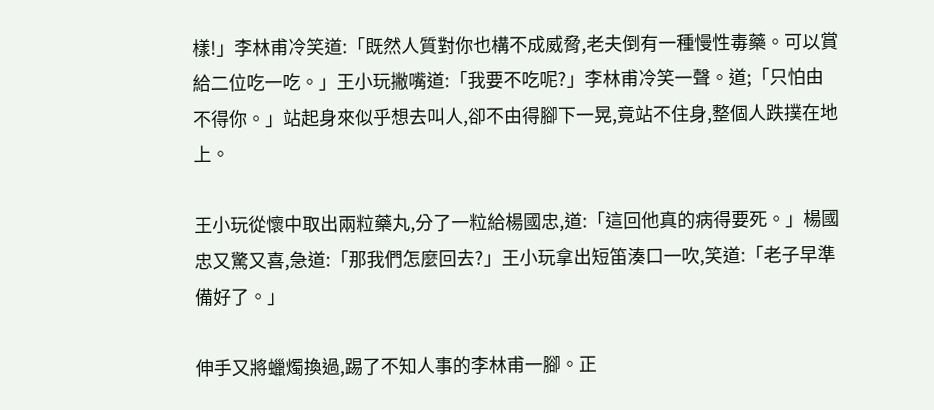樣!」李林甫冷笑道:「既然人質對你也構不成威脅,老夫倒有一種慢性毒藥。可以賞給二位吃一吃。」王小玩撇嘴道:「我要不吃呢?」李林甫冷笑一聲。道;「只怕由不得你。」站起身來似乎想去叫人,卻不由得腳下一晃,竟站不住身,整個人跌撲在地上。

王小玩從懷中取出兩粒藥丸,分了一粒給楊國忠,道:「這回他真的病得要死。」楊國忠又驚又喜,急道:「那我們怎麼回去?」王小玩拿出短笛湊口一吹,笑道:「老子早準備好了。」

伸手又將蠟燭換過,踢了不知人事的李林甫一腳。正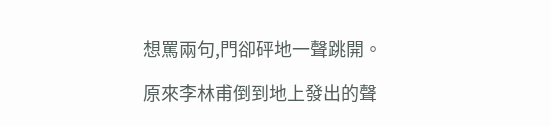想罵兩句,門卻砰地一聲跳開。

原來李林甫倒到地上發出的聲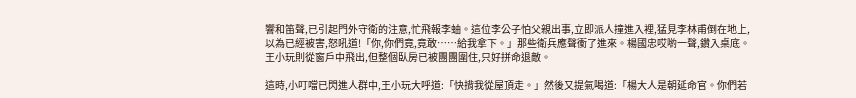響和笛聲,已引起門外守衛的注意,忙飛報李蚰。這位李公子怕父親出事,立即派人撞進入裡,猛見李林甫倒在地上,以為已經被害,怒吼道!「你,你們竟,竟敢……給我拿下。」那些衛兵應聲衝了進來。楊國忠哎喲一聲,鑽入桌底。王小玩則從窗戶中飛出,但整個臥房已被團團圍住,只好拼命退敵。

這時,小叮噹已閃進人群中,王小玩大呼道:「快揹我從屋頂走。」然後又提氣喝道:「楊大人是朝延命官。你們若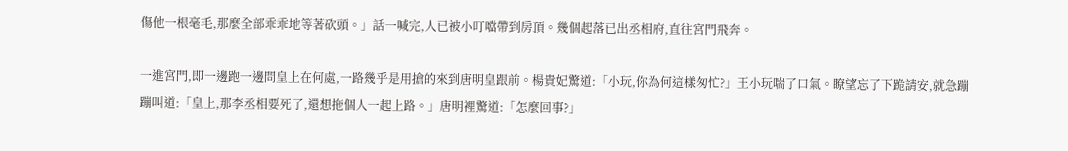傷他一根毫毛,那麼全部乖乖地等著砍頭。」話一喊完,人已被小叮噹帶到房頂。幾個起落已出丞相府,直往宮門飛奔。

一進宮門,即一邊跑一邊問皇上在何處,一路幾乎是用搶的來到唐明皇跟前。楊貴妃驚道:「小玩,你為何這樣匆忙?」王小玩喘了口氣。瞭望忘了下跪請安,就急蹦蹦叫道:「皇上,那李丞相要死了,還想拖個人一起上路。」唐明裡驚道:「怎麼回事?」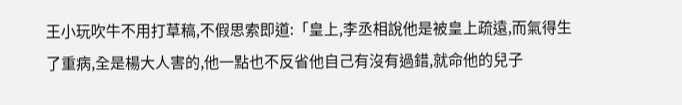王小玩吹牛不用打草稿,不假思索即道:「皇上,李丞相說他是被皇上疏遠,而氣得生了重病,全是楊大人害的,他一點也不反省他自己有沒有過錯,就命他的兒子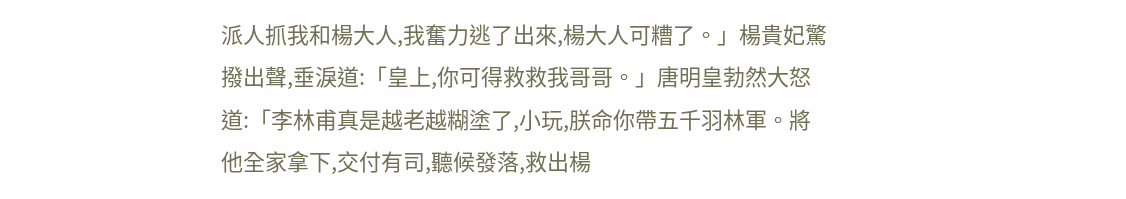派人抓我和楊大人,我奮力逃了出來,楊大人可糟了。」楊貴妃驚撥出聲,垂淚道:「皇上,你可得救救我哥哥。」唐明皇勃然大怒道:「李林甫真是越老越糊塗了,小玩,朕命你帶五千羽林軍。將他全家拿下,交付有司,聽候發落,救出楊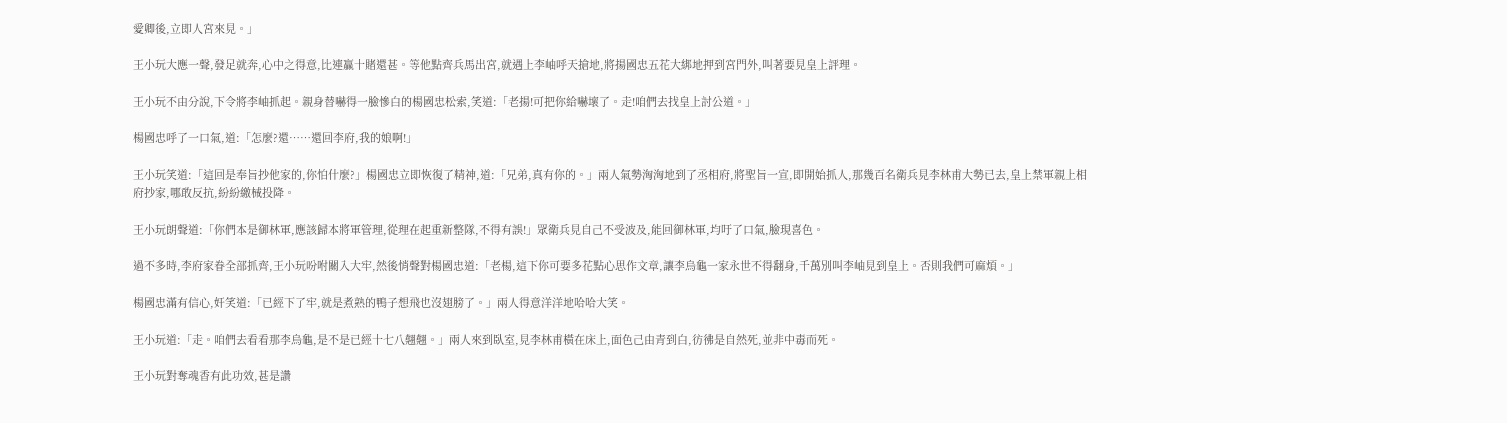愛卿後,立即人宮來見。」

王小玩大應一聲,發足就奔,心中之得意,比連贏十賭還甚。等他點齊兵馬出宮,就遇上李岫呼天搶地,將揚國忠五花大綁地押到宮門外,叫著要見皇上評理。

王小玩不由分說,下令將李岫抓起。親身替嚇得一臉慘白的楊國忠松索,笑道:「老揚!可把你給嚇壞了。走!咱們去找皇上討公道。」

楊國忠呼了一口氣,道:「怎麼?還……還回李府,我的娘啊!」

王小玩笑道:「這回是奉旨抄他家的,你怕什麼?」楊國忠立即恢復了精神,道:「兄弟,真有你的。」兩人氣勢洶洶地到了丞相府,將聖旨一宣,即開始抓人,那幾百名衛兵見李林甫大勢已去,皇上禁軍親上相府抄家,哪敢反抗,紛紛繳械投降。

王小玩朗聲道:「你們本是御林軍,應該歸本將軍管理,從理在起重新整隊,不得有誤!」眾衛兵見自己不受波及,能回御林軍,均吁了口氣,臉現喜色。

過不多時,李府家眷全部抓齊,王小玩吩咐關入大牢,然後悄聲對楊國忠道:「老楊,這下你可要多花點心思作文章,讓李烏龜一家永世不得翻身,千萬別叫李岫見到皇上。否則我們可麻煩。」

楊國忠滿有信心,奸笑道:「已經下了牢,就是煮熟的鴨子想飛也沒翅膀了。」兩人得意洋洋地哈哈大笑。

王小玩道:「走。咱們去看看那李烏龜,是不是已經十七八翹翹。」兩人來到臥室,見李林甫橫在床上,面色己由青到白,彷彿是自然死,並非中毒而死。

王小玩對奪魂香有此功效,甚是讚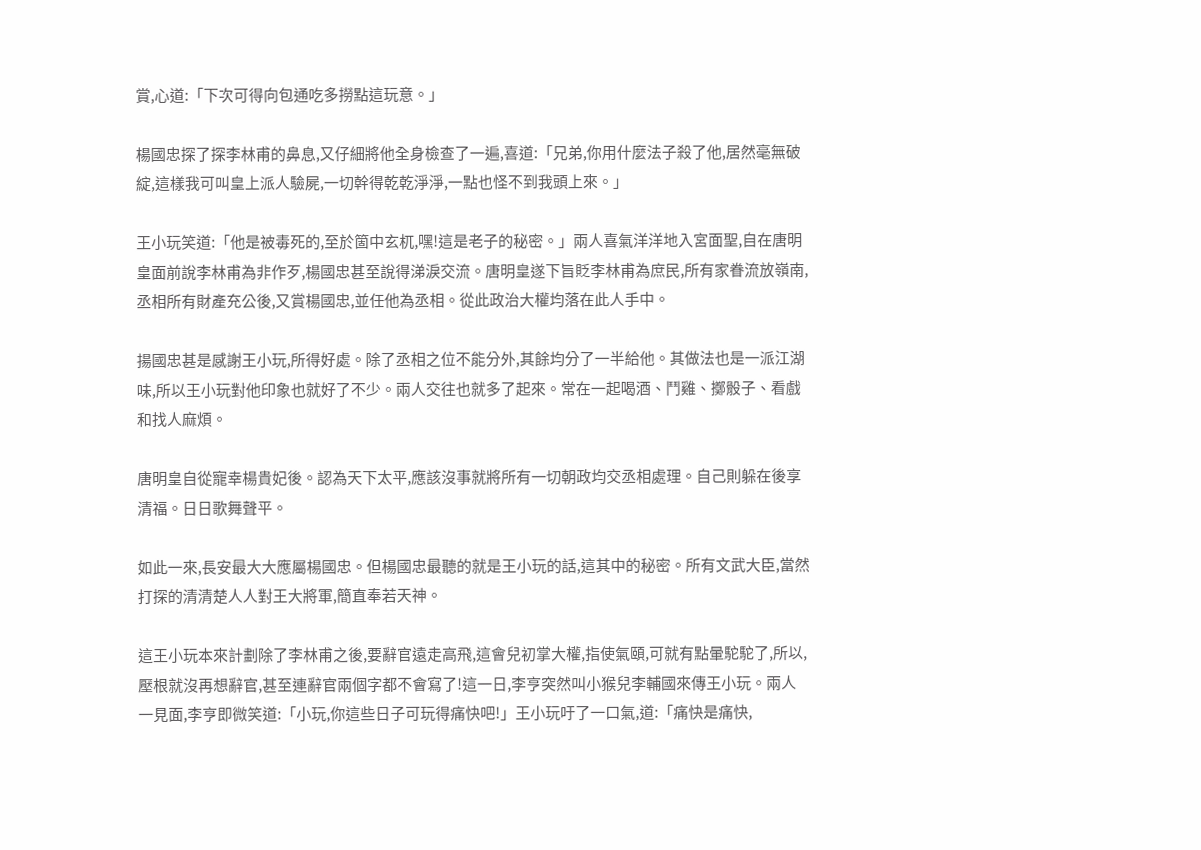賞,心道:「下次可得向包通吃多撈點這玩意。」

楊國忠探了探李林甫的鼻息,又仔細將他全身檢查了一遍,喜道:「兄弟,你用什麼法子殺了他,居然毫無破綻,這樣我可叫皇上派人驗屍,一切幹得乾乾淨淨,一點也怪不到我頭上來。」

王小玩笑道:「他是被毒死的,至於箇中玄杌,嘿!這是老子的秘密。」兩人喜氣洋洋地入宮面聖,自在唐明皇面前說李林甫為非作歹,楊國忠甚至說得涕淚交流。唐明皇遂下旨貶李林甫為庶民,所有家眷流放嶺南,丞相所有財產充公後,又賞楊國忠,並任他為丞相。從此政治大權均落在此人手中。

揚國忠甚是感謝王小玩,所得好處。除了丞相之位不能分外,其餘均分了一半給他。其做法也是一派江湖味,所以王小玩對他印象也就好了不少。兩人交往也就多了起來。常在一起喝酒、鬥雞、擲骰子、看戲和找人麻煩。

唐明皇自從寵幸楊貴妃後。認為天下太平,應該沒事就將所有一切朝政均交丞相處理。自己則躲在後享清福。日日歌舞聲平。

如此一來,長安最大大應屬楊國忠。但楊國忠最聽的就是王小玩的話,這其中的秘密。所有文武大臣,當然打探的清清楚人人對王大將軍,簡直奉若天神。

這王小玩本來計劃除了李林甫之後,要辭官遠走高飛,這會兒初掌大權,指使氣頤,可就有點暈駝駝了,所以,壓根就沒再想辭官,甚至連辭官兩個字都不會寫了!這一日,李亨突然叫小猴兒李輔國來傳王小玩。兩人一見面,李亨即微笑道:「小玩,你這些日子可玩得痛快吧!」王小玩吁了一口氣,道:「痛快是痛快,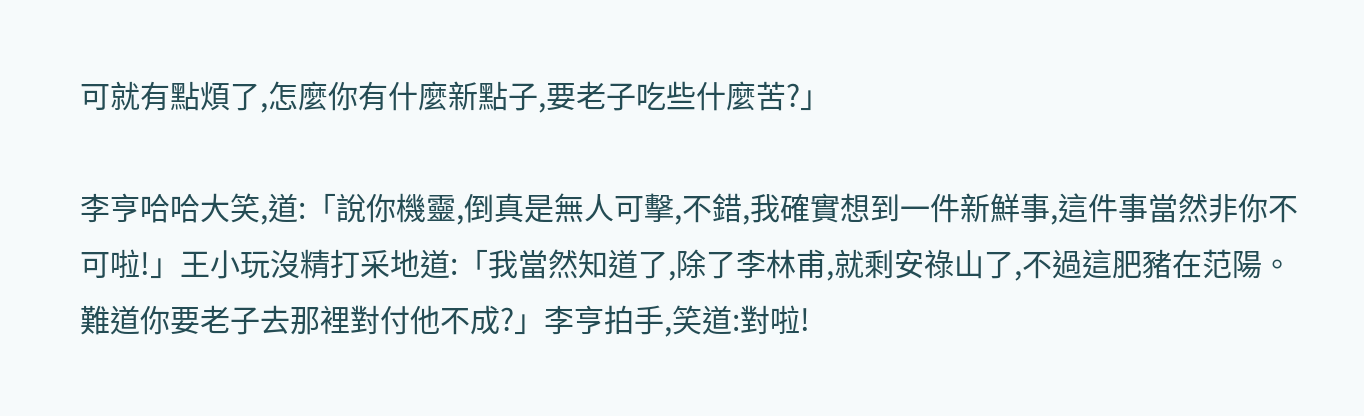可就有點煩了,怎麼你有什麼新點子,要老子吃些什麼苦?」

李亨哈哈大笑,道:「說你機靈,倒真是無人可擊,不錯,我確實想到一件新鮮事,這件事當然非你不可啦!」王小玩沒精打采地道:「我當然知道了,除了李林甫,就剩安祿山了,不過這肥豬在范陽。難道你要老子去那裡對付他不成?」李亨拍手,笑道:對啦!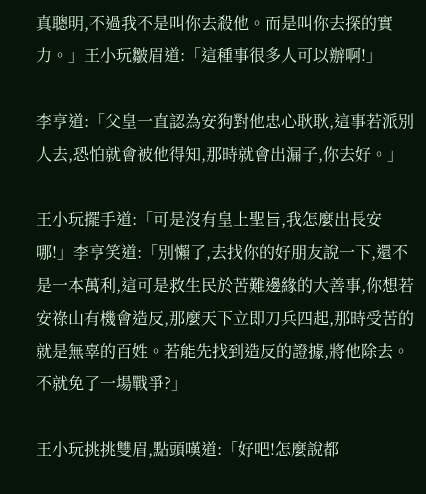真聰明,不過我不是叫你去殺他。而是叫你去探的實力。」王小玩皺眉道:「這種事很多人可以辦啊!」

李亨道:「父皇一直認為安狗對他忠心耿耿,這事若派別人去,恐怕就會被他得知,那時就會出漏子,你去好。」

王小玩擺手道:「可是沒有皇上聖旨,我怎麼出長安哪!」李亨笑道:「別懶了,去找你的好朋友說一下,還不是一本萬利,這可是救生民於苦難邊緣的大善事,你想若安祿山有機會造反,那麼天下立即刀兵四起,那時受苦的就是無辜的百姓。若能先找到造反的證據,將他除去。不就免了一場戰爭?」

王小玩挑挑雙眉,點頭嘆道:「好吧!怎麼說都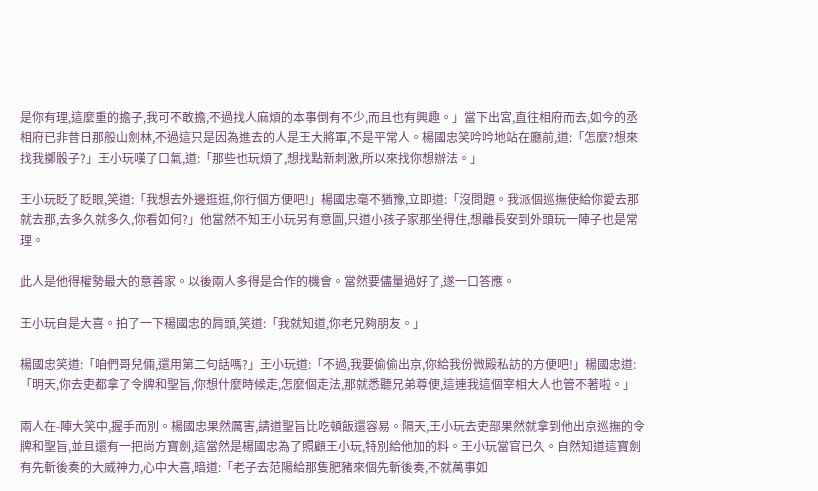是你有理,這麼重的擔子,我可不敢擔,不過找人麻煩的本事倒有不少,而且也有興趣。」當下出宮,直往相府而去,如今的丞相府已非昔日那般山劍林,不過這只是因為進去的人是王大將軍,不是平常人。楊國忠笑吟吟地站在廳前,道:「怎麼?想來找我擲骰子?」王小玩嘆了口氣,道:「那些也玩煩了,想找點新刺激,所以來找你想辦法。」

王小玩眨了眨眼,笑道:「我想去外邊逛逛,你行個方便吧!」楊國忠毫不猶豫,立即道:「沒問題。我派個巡撫使給你愛去那就去那,去多久就多久,你看如何?」他當然不知王小玩另有意圖,只道小孩子家那坐得住,想離長安到外頭玩一陣子也是常理。

此人是他得權勢最大的意善家。以後兩人多得是合作的機會。當然要儘量過好了,遂一口答應。

王小玩自是大喜。拍了一下楊國忠的肩頭,笑道:「我就知道,你老兄夠朋友。」

楊國忠笑道:「咱們哥兒倆,還用第二句話嗎?」王小玩道:「不過,我要偷偷出京,你給我份微殿私訪的方便吧!」楊國忠道:「明天,你去吏都拿了令牌和聖旨,你想什麼時候走,怎麼個走法,那就悉聽兄弟尊便,這連我這個宰相大人也管不著啦。」

兩人在-陣大笑中,握手而別。楊國忠果然厲害,請道聖旨比吃頓飯還容易。隔天,王小玩去吏部果然就拿到他出京巡撫的令牌和聖旨,並且還有一把尚方寶劍,這當然是楊國忠為了照顧王小玩,特別給他加的料。王小玩當官已久。自然知道這寶劍有先斬後奏的大威神力,心中大喜,暗道:「老子去范陽給那隻肥豬來個先斬後奏,不就萬事如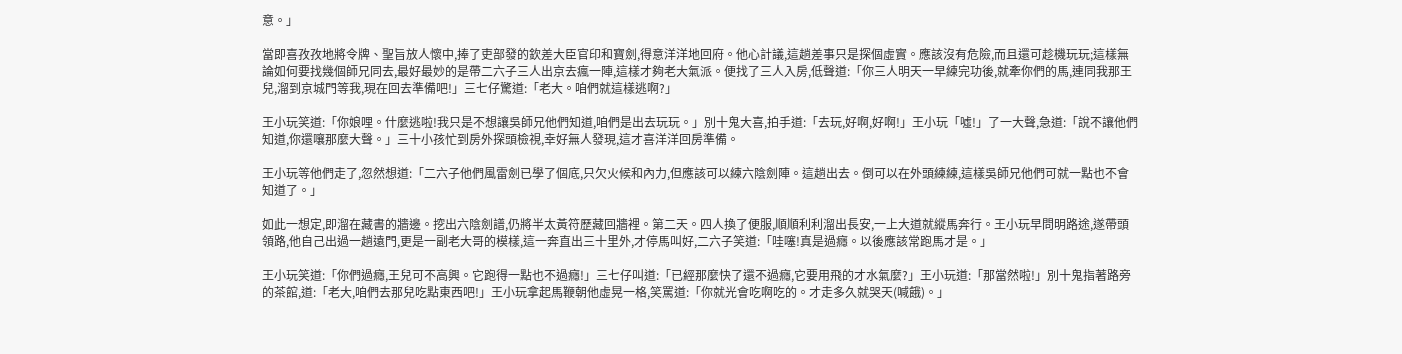意。」

當即喜孜孜地將令牌、聖旨放人懷中,捧了吏部發的欽差大臣官印和寶劍,得意洋洋地回府。他心計議,這趟差事只是探個虛實。應該沒有危險,而且還可趁機玩玩;這樣無論如何要找幾個師兄同去,最好最妙的是帶二六子三人出京去瘋一陣,這樣才夠老大氣派。便找了三人入房,低聲道:「你三人明天一早練完功後,就牽你們的馬,連同我那王兒,溜到京城門等我,現在回去準備吧!」三七仔驚道:「老大。咱們就這樣逃啊?」

王小玩笑道:「你娘哩。什麼逃啦!我只是不想讓吳師兄他們知道,咱們是出去玩玩。」別十鬼大喜,拍手道:「去玩,好啊,好啊!」王小玩「噓!」了一大聲,急道:「說不讓他們知道,你還嚷那麼大聲。」三十小孩忙到房外探頭檢視,幸好無人發現,這才喜洋洋回房準備。

王小玩等他們走了,忽然想道:「二六子他們風雷劍已學了個底,只欠火候和內力,但應該可以練六陰劍陣。這趟出去。倒可以在外頭練練,這樣吳師兄他們可就一點也不會知道了。」

如此一想定,即溜在藏書的牆邊。挖出六陰劍譜,仍將半太黃符歷藏回牆裡。第二天。四人換了便服,順順利利溜出長安,一上大道就縱馬奔行。王小玩早問明路途,遂帶頭領路,他自己出過一趟遠門,更是一副老大哥的模樣,這一奔直出三十里外,才停馬叫好,二六子笑道:「哇噻!真是過癮。以後應該常跑馬才是。」

王小玩笑道:「你們過癮,王兒可不高興。它跑得一點也不過癮!」三七仔叫道:「已經那麼快了還不過癮,它要用飛的才水氣麼?」王小玩道:「那當然啦!」別十鬼指著路旁的茶館,道:「老大,咱們去那兒吃點東西吧!」王小玩拿起馬鞭朝他虛晃一格,笑罵道:「你就光會吃啊吃的。才走多久就哭天(喊餓)。」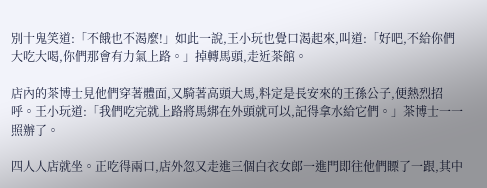別十鬼笑道:「不餓也不渴麼!」如此一說,王小玩也覺口渴起來,叫道:「好吧,不給你們大吃大喝,你們那會有力氣上路。」掉轉馬頭,走近茶館。

店內的茶博士見他們穿著體面,又騎著高頭大馬,料定是長安來的王孫公子,便熱烈招呼。王小玩道:「我們吃完就上路將馬綁在外頭就可以,記得拿水給它們。」茶博士一一照辦了。

四人人店就坐。正吃得兩口,店外忽又走進三個白衣女郎一進門即往他們瞟了一跟,其中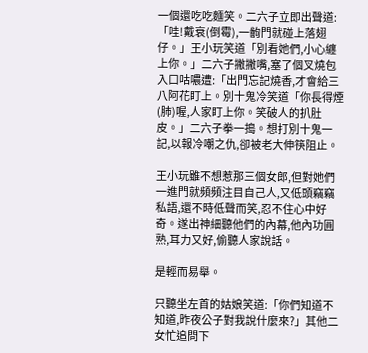一個還吃吃麵笑。二六子立即出聲道:「哇!戴衰(倒霉),一齣門就碰上落翅仔。」王小玩笑道「別看她們,小心纏上你。」二六子撇撇嘴,塞了個叉燒包入口咕噥遭:「出門忘記燒香,才會給三八阿花盯上。別十鬼冷笑道「你長得煙(肺)喔,人家盯上你。笑破人的扒肚皮。」二六子拳一搗。想打別十鬼一記,以報冷嘲之仇,卻被老大伸筷阻止。

王小玩雖不想惹那三個女郎,但對她們一進門就頻頻注目自己人,又低頭竊竊私語,還不時低聲而笑,忍不住心中好奇。遂出神細聽他們的內幕,他內功圓熟,耳力又好,偷聽人家說話。

是輕而易舉。

只聽坐左首的姑娘笑道:「你們知道不知道,昨夜公子對我說什麼來?」其他二女忙追問下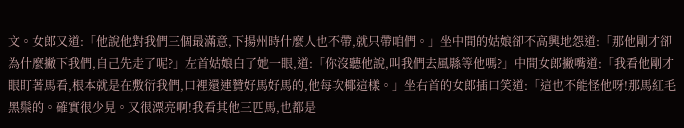文。女郎又道:「他說他對我們三個最滿意,下揚州時什麼人也不帶,就只帶咱們。」坐中間的姑娘卻不高興地怨道:「那他剛才卻為什麼撇下我們,自己先走了呢?」左首姑娘白了她一眼,道:「你沒聽他說,叫我們去風縣等他嗎?」中間女郎撇嘴道:「我看他剛才眼盯著馬看,根本就是在敷衍我們,口裡還連贊好馬好馬的,他每次椰這樣。」坐右首的女郎插口笑道:「這也不能怪他呀!那馬紅毛黑鬃的。確實很少見。又很漂亮啊!我看其他三匹馬,也都是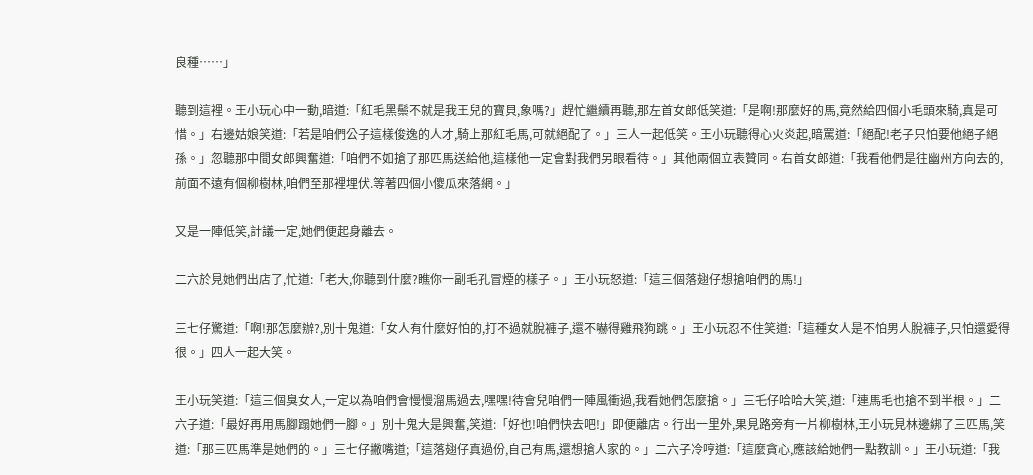良種……」

聽到這裡。王小玩心中一動,暗道:「紅毛黑鬃不就是我王兒的寶貝,象嗎?」趕忙繼續再聽,那左首女郎低笑道:「是啊!那麼好的馬,竟然給四個小毛頭來騎,真是可惜。」右邊姑娘笑道:「若是咱們公子這樣俊逸的人才,騎上那紅毛馬,可就絕配了。」三人一起低笑。王小玩聽得心火炎起,暗罵道:「絕配!老子只怕要他絕子絕孫。」忽聽那中間女郎興奮道:「咱們不如搶了那匹馬送給他,這樣他一定會對我們另眼看待。」其他兩個立表贊同。右首女郎道:「我看他們是往幽州方向去的,前面不遠有個柳樹林,咱們至那裡埋伏.等著四個小傻瓜來落網。」

又是一陣低笑,計議一定,她們便起身離去。

二六於見她們出店了,忙道:「老大,你聽到什麼?瞧你一副毛孔冒煙的樣子。」王小玩怒道:「這三個落翅仔想搶咱們的馬!」

三七仔驚道:「啊!那怎麼辦?,別十鬼道:「女人有什麼好怕的,打不過就脫褲子,還不嚇得雞飛狗跳。」王小玩忍不住笑道:「這種女人是不怕男人脫褲子,只怕還愛得很。」四人一起大笑。

王小玩笑道:「這三個臭女人,一定以為咱們會慢慢溜馬過去,嘿嘿!待會兒咱們一陣風衝過,我看她們怎麼搶。」三乇仔哈哈大笑,道:「連馬毛也搶不到半根。」二六子道:「最好再用馬腳蹋她們一腳。」別十鬼大是興奮,笑道:「好也!咱們快去吧!」即便離店。行出一里外,果見路旁有一片柳樹林,王小玩見林邊綁了三匹馬,笑道:「那三匹馬準是她們的。」三七仔撇嘴道;「這落翅仔真過份,自己有馬,還想搶人家的。」二六子冷哼道:「這麼貪心,應該給她們一點教訓。」王小玩道:「我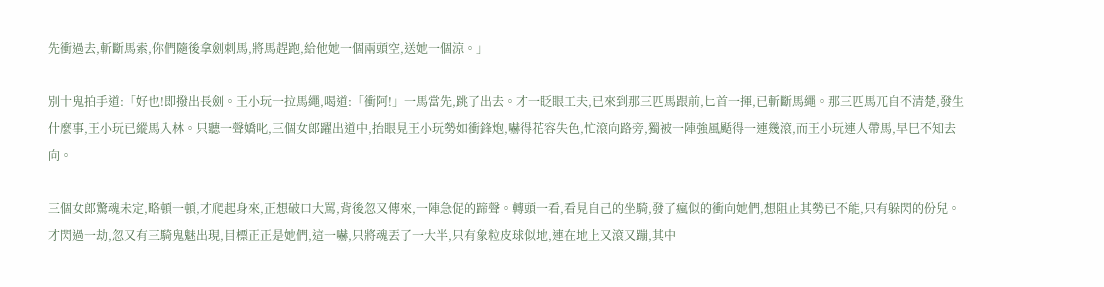先衝過去,斬斷馬索,你們隨後拿劍刺馬,將馬趕跑,給他她一個兩頭空,送她一個涼。」

別十鬼拍手道:「好也!即撥出長劍。王小玩一拉馬繩,喝道:「衝阿!」一馬當先,跳了出去。才一眨眼工夫,已來到那三匹馬跟前,匕首一揮,已斬斷馬繩。那三匹馬兀自不清楚,發生什麼事,王小玩已縱馬入林。只聽一聲嬌叱,三個女郎躍出道中,抬眼見王小玩勢如衝鋒炮,嚇得花容失色,忙滾向路旁,獨被一陣強風颳得一連幾滾,而王小玩連人帶馬,早巳不知去向。

三個女郎驚魂未定,略頓一頓,才爬起身來,正想破口大罵,背後忽又傳來,一陣急促的蹄聲。轉頭一看,看見自己的坐騎,發了瘋似的衝向她們,想阻止其勢已不能,只有躲閃的份兒。才閃過一劫,忽又有三騎鬼魅出現,目標正正是她們,這一嚇,只將魂丟了一大半,只有象粒皮球似地,連在地上又滾又蹦,其中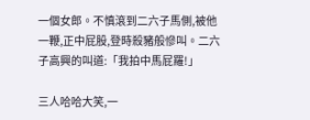一個女郎。不慎滾到二六子馬側,被他一鞭,正中屁股,登時殺豬般慘叫。二六子高興的叫道:「我拍中馬屁羅!」

三人哈哈大笑,一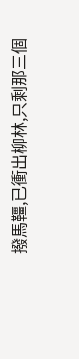撥馬韁,已衝出柳林,只剩那三個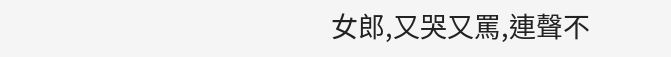女郎,又哭又罵,連聲不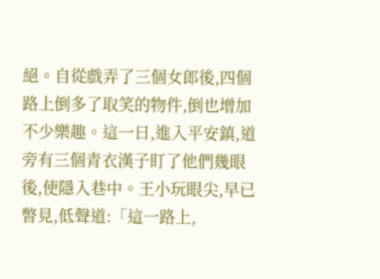絕。自從戲弄了三個女郎後,四個路上倒多了取笑的物件,倒也增加不少樂趣。這一日,進入平安鎮,道旁有三個青衣漢子盯了他們幾眼後,使隱入巷中。王小玩眼尖,早已瞥見,低聲道:「這一路上,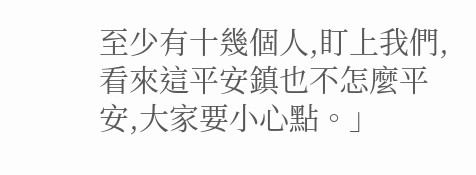至少有十幾個人,盯上我們,看來這平安鎮也不怎麼平安,大家要小心點。」